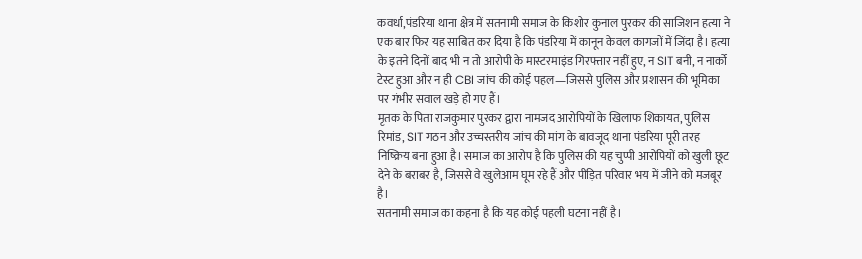कवर्धा,पंडरिया थाना क्षेत्र में सतनामी समाज के किशोर कुनाल पुरकर की साजिशन हत्या ने एक बार फिर यह साबित कर दिया है कि पंडरिया में कानून केवल कागजों में जिंदा है। हत्या के इतने दिनों बाद भी न तो आरोपी के मास्टरमाइंड गिरफ्तार नहीं हुए, न SIT बनी, न नार्को टेस्ट हुआ और न ही CBI जांच की कोई पहल—जिससे पुलिस और प्रशासन की भूमिका पर गंभीर सवाल खड़े हो गए हैं।
मृतक के पिता राजकुमार पुरकर द्वारा नामजद आरोपियों के खिलाफ शिकायत, पुलिस रिमांड, SIT गठन और उच्चस्तरीय जांच की मांग के बावजूद थाना पंडरिया पूरी तरह निष्क्रिय बना हुआ है। समाज का आरोप है कि पुलिस की यह चुप्पी आरोपियों को खुली छूट देने के बराबर है, जिससे वे खुलेआम घूम रहे हैं और पीड़ित परिवार भय में जीने को मजबूर है।
सतनामी समाज का कहना है कि यह कोई पहली घटना नहीं है।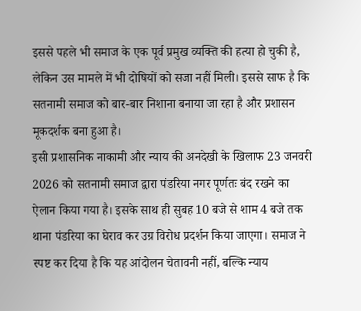इससे पहले भी समाज के एक पूर्व प्रमुख व्यक्ति की हत्या हो चुकी है, लेकिन उस मामले में भी दोषियों को सजा नहीं मिली। इससे साफ है कि सतनामी समाज को बार-बार निशाना बनाया जा रहा है और प्रशासन मूकदर्शक बना हुआ है।
इसी प्रशासनिक नाकामी और न्याय की अनदेखी के खिलाफ 23 जनवरी 2026 को सतनामी समाज द्वारा पंडरिया नगर पूर्णतः बंद रखने का ऐलान किया गया है। इसके साथ ही सुबह 10 बजे से शाम 4 बजे तक थाना पंडरिया का घेराव कर उग्र विरोध प्रदर्शन किया जाएगा। समाज ने स्पष्ट कर दिया है कि यह आंदोलन चेतावनी नहीं, बल्कि न्याय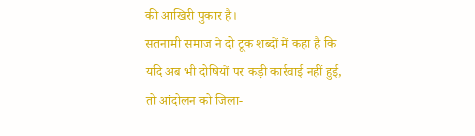की आखिरी पुकार है।
सतनामी समाज ने दो टूक शब्दों में कहा है कि यदि अब भी दोषियों पर कड़ी कार्रवाई नहीं हुई, तो आंदोलन को जिला-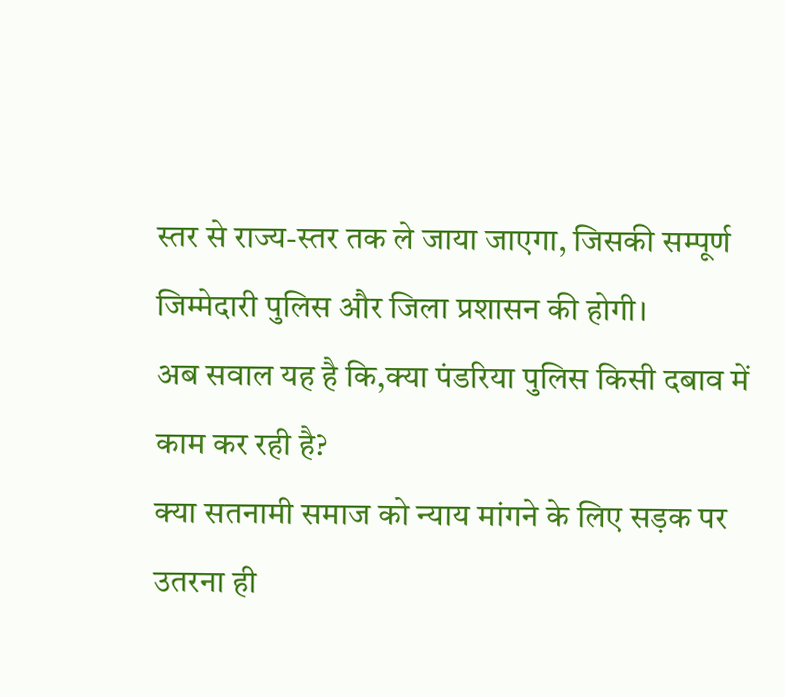स्तर से राज्य-स्तर तक ले जाया जाएगा, जिसकी सम्पूर्ण जिम्मेदारी पुलिस और जिला प्रशासन की होगी।
अब सवाल यह है कि,क्या पंडरिया पुलिस किसी दबाव में काम कर रही है?
क्या सतनामी समाज को न्याय मांगने के लिए सड़क पर उतरना ही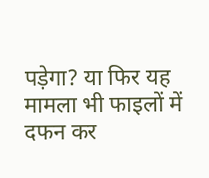पड़ेगा? या फिर यह मामला भी फाइलों में दफन कर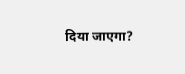दिया जाएगा?